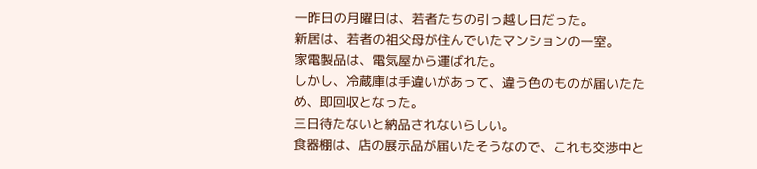一昨日の月曜日は、若者たちの引っ越し日だった。
新居は、若者の祖父母が住んでいたマンションの一室。
家電製品は、電気屋から運ばれた。
しかし、冷蔵庫は手違いがあって、違う色のものが届いたため、即回収となった。
三日待たないと納品されないらしい。
食器棚は、店の展示品が届いたそうなので、これも交渉中と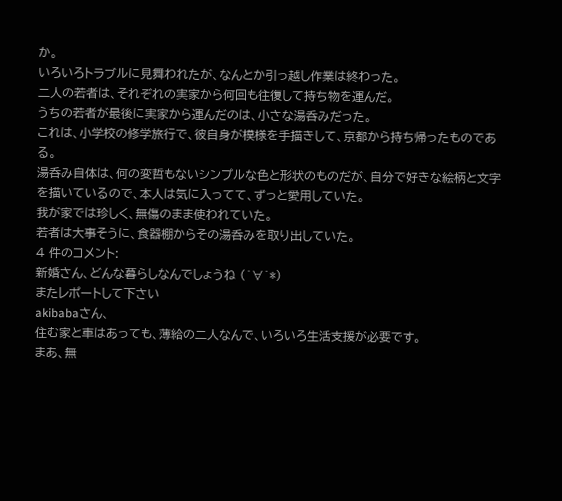か。
いろいろトラブルに見舞われたが、なんとか引っ越し作業は終わった。
二人の若者は、それぞれの実家から何回も往復して持ち物を運んだ。
うちの若者が最後に実家から運んだのは、小さな湯呑みだった。
これは、小学校の修学旅行で、彼自身が模様を手描きして、京都から持ち帰ったものである。
湯呑み自体は、何の変哲もないシンプルな色と形状のものだが、自分で好きな絵柄と文字を描いているので、本人は気に入ってて、ずっと愛用していた。
我が家では珍しく、無傷のまま使われていた。
若者は大事そうに、食器棚からその湯呑みを取り出していた。
4 件のコメント:
新婚さん、どんな暮らしなんでしょうね (´∀`*)
またレポートして下さい
akibabaさん、
住む家と車はあっても、薄給の二人なんで、いろいろ生活支援が必要です。
まあ、無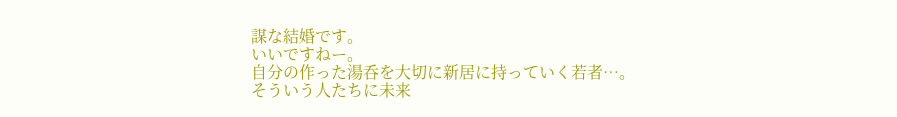謀な結婚です。
いいですねー。
自分の作った湯呑を大切に新居に持っていく若者…。
そういう人たちに未来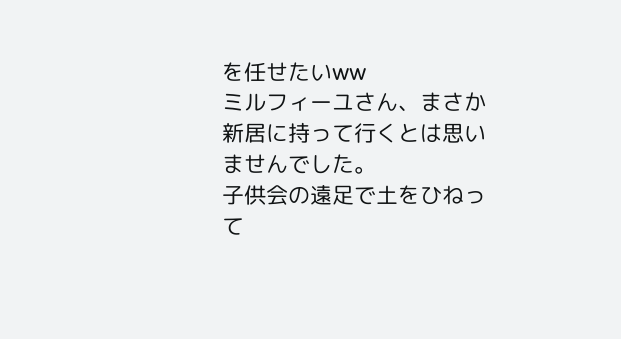を任せたいww
ミルフィーユさん、まさか新居に持って行くとは思いませんでした。
子供会の遠足で土をひねって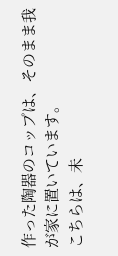作った陶器のコップは、そのまま我が家に置いています。
こちらは、未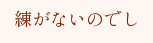練がないのでし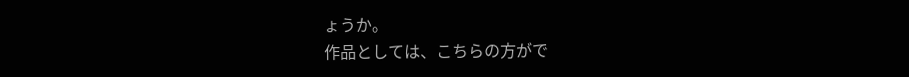ょうか。
作品としては、こちらの方がで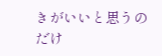きがいいと思うのだけ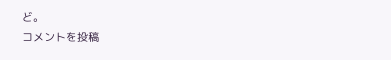ど。
コメントを投稿